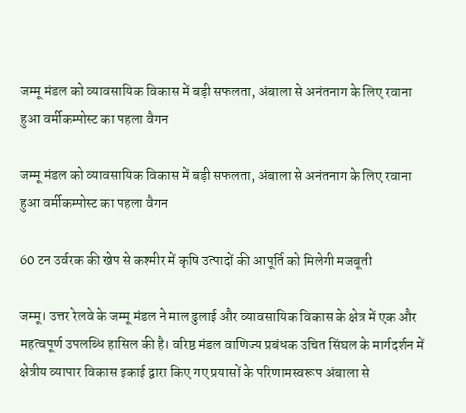जम्मू मंडल को व्यावसायिक विकास में बड़ी सफलता, अंबाला से अनंतनाग के लिए रवाना हुआ वर्मीकम्पोस्ट का पहला वैगन

जम्मू मंडल को व्यावसायिक विकास में बड़ी सफलता, अंबाला से अनंतनाग के लिए रवाना हुआ वर्मीकम्पोस्ट का पहला वैगन

60 टन उर्वरक की खेप से कश्मीर में कृषि उत्पादों की आपूर्ति को मिलेगी मजबूती

जम्मू। उत्तर रेलवे के जम्मू मंडल ने माल ढुलाई और व्यावसायिक विकास के क्षेत्र में एक और महत्वपूर्ण उपलब्धि हासिल की है। वरिष्ठ मंडल वाणिज्य प्रबंधक उचित सिंघल के मार्गदर्शन में क्षेत्रीय व्यापार विकास इकाई द्वारा किए गए प्रयासों के परिणामस्वरूप अंबाला से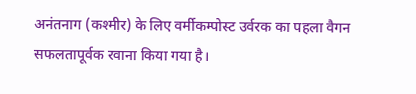अनंतनाग (कश्मीर) के लिए वर्मीकम्पोस्ट उर्वरक का पहला वैगन सफलतापूर्वक रवाना किया गया है।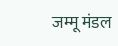जम्मू मंडल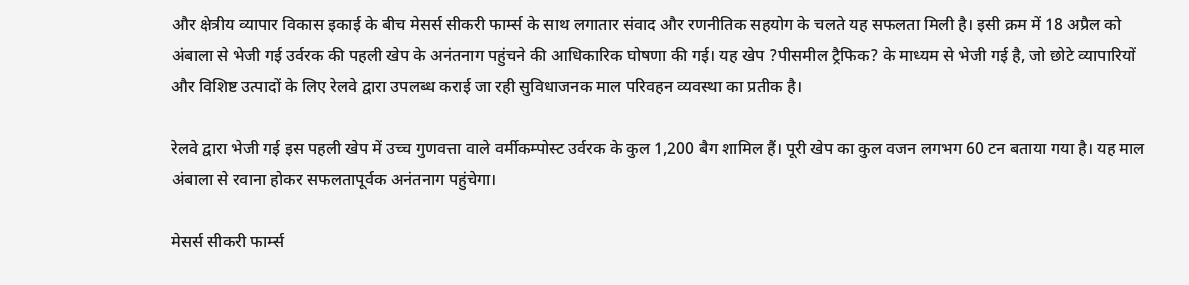और क्षेत्रीय व्यापार विकास इकाई के बीच मेसर्स सीकरी फार्म्स के साथ लगातार संवाद और रणनीतिक सहयोग के चलते यह सफलता मिली है। इसी क्रम में 18 अप्रैल को अंबाला से भेजी गई उर्वरक की पहली खेप के अनंतनाग पहुंचने की आधिकारिक घोषणा की गई। यह खेप ?पीसमील ट्रैफिक? के माध्यम से भेजी गई है, जो छोटे व्यापारियों और विशिष्ट उत्पादों के लिए रेलवे द्वारा उपलब्ध कराई जा रही सुविधाजनक माल परिवहन व्यवस्था का प्रतीक है।

रेलवे द्वारा भेजी गई इस पहली खेप में उच्च गुणवत्ता वाले वर्मीकम्पोस्ट उर्वरक के कुल 1,200 बैग शामिल हैं। पूरी खेप का कुल वजन लगभग 60 टन बताया गया है। यह माल अंबाला से रवाना होकर सफलतापूर्वक अनंतनाग पहुंचेगा।

मेसर्स सीकरी फार्म्स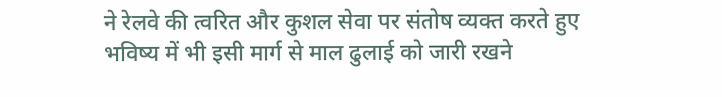ने रेलवे की त्वरित और कुशल सेवा पर संतोष व्यक्त करते हुए भविष्य में भी इसी मार्ग से माल ढुलाई को जारी रखने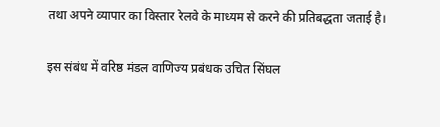तथा अपने व्यापार का विस्तार रेलवे के माध्यम से करने की प्रतिबद्धता जताई है।

इस संबंध में वरिष्ठ मंडल वाणिज्य प्रबंधक उचित सिंघल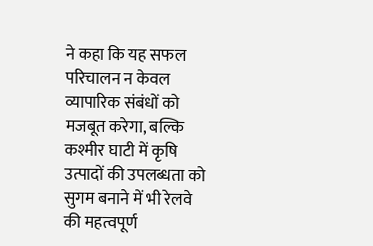ने कहा कि यह सफल परिचालन न केवल व्यापारिक संबंधों को मजबूत करेगा, बल्कि कश्मीर घाटी में कृषि उत्पादों की उपलब्धता को सुगम बनाने में भी रेलवे की महत्वपूर्ण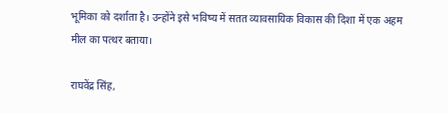भूमिका को दर्शाता है। उन्होंने इसे भविष्य में सतत व्यावसायिक विकास की दिशा में एक अहम मील का पत्थर बताया।

राघवेंद्र सिंह,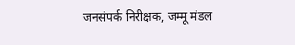जनसंपर्क निरीक्षक, जम्मू मंडल